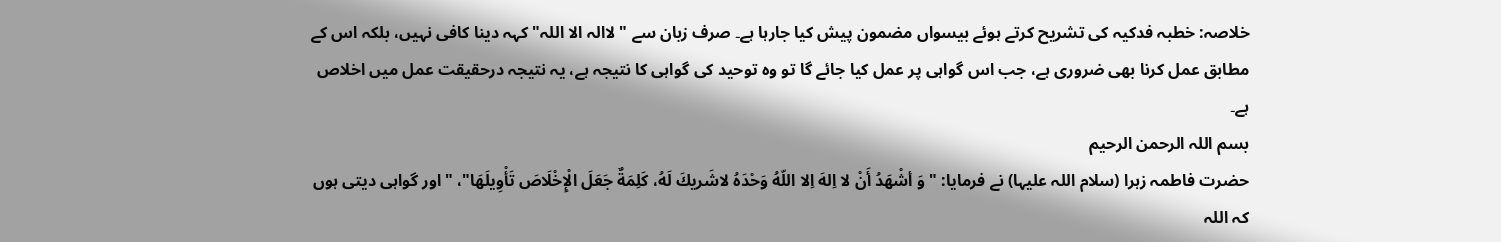خلاصہ: خطبہ فدکیہ کی تشریح کرتے ہوئے بیسواں مضمون پیش کیا جارہا ہے۔ صرف زبان سے "لاالہ الا اللہ" کہہ دینا کافی نہیں، بلکہ اس کے مطابق عمل کرنا بھی ضروری ہے، جب اس گواہی پر عمل کیا جائے گا تو وہ توحید کی گواہی کا نتیجہ ہے، یہ نتیجہ درحقیقت عمل میں اخلاص ہے۔
بسم اللہ الرحمن الرحیم
حضرت فاطمہ زہرا (سلام اللہ علیہا) نے فرمایا: "وَ أشْهَدُ أَنْ لا اِلهَ اِلا اللّهُ وَحْدَهُ لاشَريكَ لَهُ، كَلِمَةٌ جَعَلَ الْإِخْلَاصَ تَأْوِيلَهَا"، "اور گواہی دیتی ہوں کہ اللہ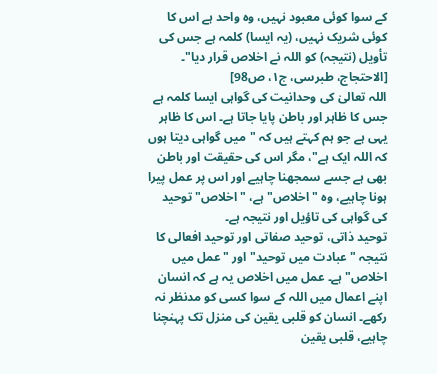کے سوا کوئی معبود نہیں، وہ واحد ہے اس کا کوئی شریک نہیں، (یہ ایسا) کلمہ ہے جس کی تأویل (نتیجہ) کو اللہ نے اخلاص قرار دیا"۔ [الاحتجاج، طبرسی، ج۱، ص98]
اللہ تعالیٰ کی وحدانیت کی گواہی ایسا کلمہ ہے جس کا ظاہر اور باطن پایا جاتا ہے۔ اس کا ظاہر یہی ہے جو ہم کہتے ہیں کہ "میں گواہی دیتا ہوں کہ اللہ ایک ہے"، مگر اس کی حقیقت اور باطن بھی ہے جسے سمجھنا چاہیے اور اس پر عمل پیرا ہونا چاہیے، وہ "اخلاص" ہے، "اخلاص" توحید کی گواہی کی تاؤیل اور نتیجہ ہے۔
توحید ذاتی، توحید صفاتی اور توحید افعالی کا نتیجہ "عبادت میں توحید" اور "عمل میں اخلاص" ہے۔ عمل میں اخلاص یہ ہے کہ انسان اپنے اعمال میں اللہ کے سوا کسی کو مدنظر نہ رکھے۔ انسان کو قلبی یقین کی منزل تک پہنچنا چاہیے، قلبی یقین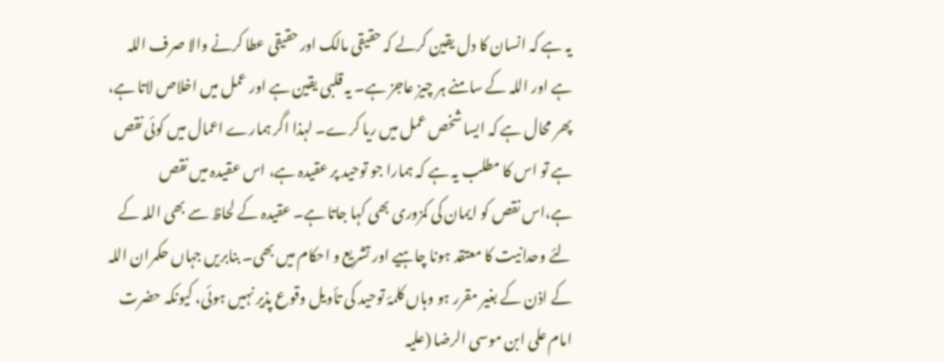یہ ہے کہ انسان کا دل یقین کرلے کہ حقیقی مالک اور حقیقی عطا کرنے والا صرف اللہ ہے اور اللہ کے سامنے ہر چیز عاجز ہے۔ یہ قلبی یقین ہے اور عمل میں اخلاص لاتا ہے، پھر محال ہے کہ ایسا شخص عمل میں ریا کرے۔ لہذا اگر ہمارے اعمال میں کوئی نقص ہے تو اس کا مطلب یہ ہے کہ ہمارا جو توحید پر عقیدہ ہے، اس عقیدہ میں نقص ہے،اس نقص کو ایمان کی کمزوری بھی کہا جاتا ہے۔ عقیدہ کے لحاظ سے بھی اللہ کے لئے وحدانیت کا معتقد ہونا چاہیے اور تشریع و احکام میں بھی۔ بنابریں جہاں حکمران اللہ کے اذن کے بغیر مقرر ہو وہاں کلمۂ توحید کی تأویل وقوع پذیر نہیں ہوئی، کیونکہ حضرت امام علی ابن موسی الرضا (علیہ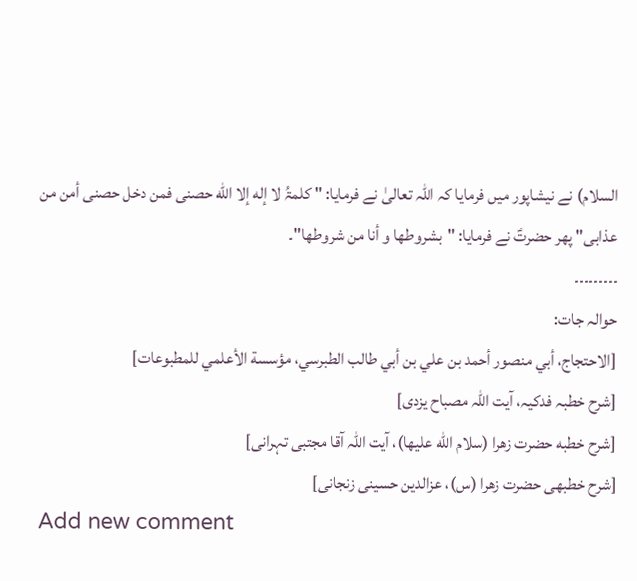السلام) نے نیشاپور میں فرمایا کہ اللہ تعالیٰ نے فرمایا: " کلمۃُ لا إله إلا الله حصنی فمن دخل حصنی أمن من عذابی" پھر حضرتؑ نے فرمایا: "بشروطها و أنا من شروطها"۔
۔۔۔۔۔۔۔۔۔
حوالہ جات:
[الاحتجاج، أبي منصور أحمد بن علي بن أبي طالب الطبرسي، مؤسسة الأعلمي للمطبوعات]
[شرح خطبہ فدکیہ، آیت اللہ مصباح یزدی]
[شرح خطبه حضرت زهرا (سلام الله علیها)، آیت اللہ آقا مجتبی تہرانی]
[شرح خطبهى حضرت زهرا (س)، عزالدین حسینی زنجانی]
Add new comment